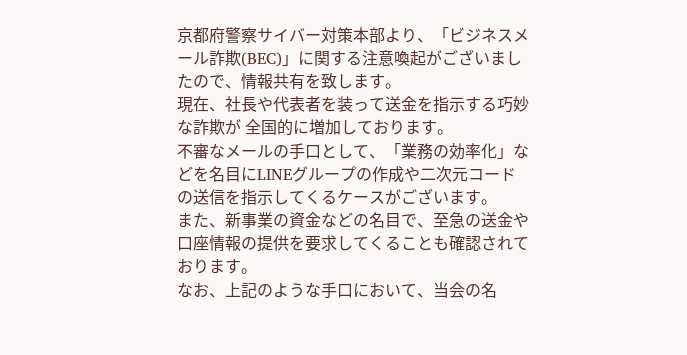京都府警察サイバー対策本部より、「ビジネスメール詐欺(BEC)」に関する注意喚起がございましたので、情報共有を致します。
現在、社長や代表者を装って送金を指示する巧妙な詐欺が 全国的に増加しております。
不審なメールの手口として、「業務の効率化」などを名目にLINEグループの作成や二次元コードの送信を指示してくるケースがございます。
また、新事業の資金などの名目で、至急の送金や口座情報の提供を要求してくることも確認されております。
なお、上記のような手口において、当会の名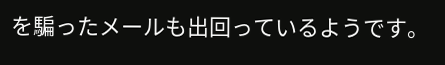を騙ったメールも出回っているようです。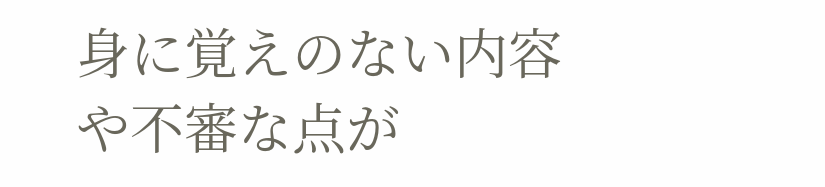身に覚えのない内容や不審な点が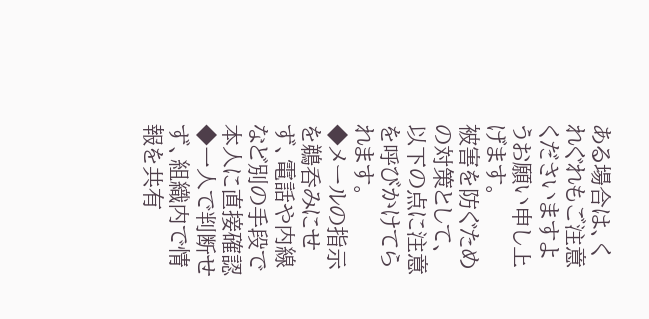ある場合は、くれぐれもご注意くださいますようお願い申し上げます。
被害を防ぐための対策として、以下の点に注意を呼びかけてられます。
◆メールの指示を鵜呑みにせず、電話や内線など別の手段で本人に直接確認
◆一人で判断せず、組織内で情報を共有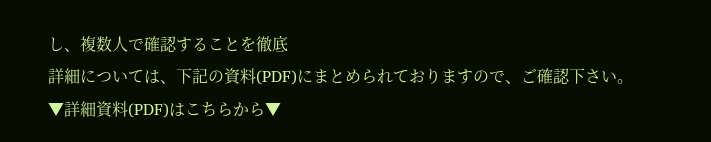し、複数人で確認することを徹底
詳細については、下記の資料(PDF)にまとめられておりますので、ご確認下さい。
▼詳細資料(PDF)はこちらから▼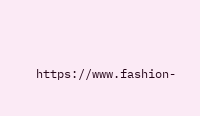https://www.fashion-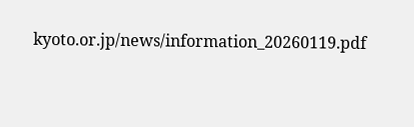kyoto.or.jp/news/information_20260119.pdf